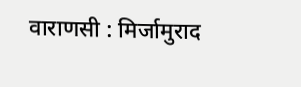वाराणसी : मिर्जामुराद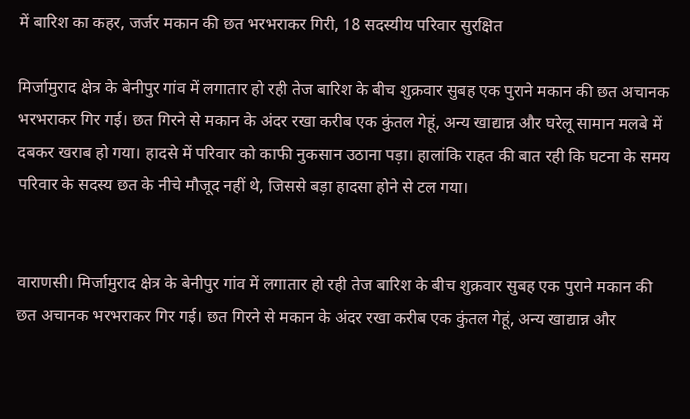में बारिश का कहर, जर्जर मकान की छत भरभराकर गिरी, 18 सदस्यीय परिवार सुरक्षित

मिर्जामुराद क्षेत्र के बेनीपुर गांव में लगातार हो रही तेज बारिश के बीच शुक्रवार सुबह एक पुराने मकान की छत अचानक भरभराकर गिर गई। छत गिरने से मकान के अंदर रखा करीब एक कुंतल गेहूं, अन्य खाद्यान्न और घरेलू सामान मलबे में दबकर खराब हो गया। हादसे में परिवार को काफी नुकसान उठाना पड़ा। हालांकि राहत की बात रही कि घटना के समय परिवार के सदस्य छत के नीचे मौजूद नहीं थे, जिससे बड़ा हादसा होने से टल गया।


वाराणसी। मिर्जामुराद क्षेत्र के बेनीपुर गांव में लगातार हो रही तेज बारिश के बीच शुक्रवार सुबह एक पुराने मकान की छत अचानक भरभराकर गिर गई। छत गिरने से मकान के अंदर रखा करीब एक कुंतल गेहूं, अन्य खाद्यान्न और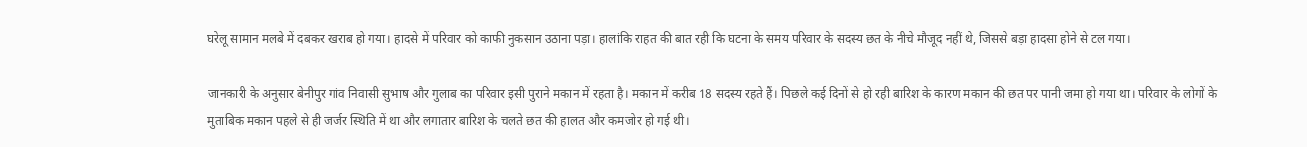घरेलू सामान मलबे में दबकर खराब हो गया। हादसे में परिवार को काफी नुकसान उठाना पड़ा। हालांकि राहत की बात रही कि घटना के समय परिवार के सदस्य छत के नीचे मौजूद नहीं थे, जिससे बड़ा हादसा होने से टल गया।

जानकारी के अनुसार बेनीपुर गांव निवासी सुभाष और गुलाब का परिवार इसी पुराने मकान में रहता है। मकान में करीब 18 सदस्य रहते हैं। पिछले कई दिनों से हो रही बारिश के कारण मकान की छत पर पानी जमा हो गया था। परिवार के लोगों के मुताबिक मकान पहले से ही जर्जर स्थिति में था और लगातार बारिश के चलते छत की हालत और कमजोर हो गई थी।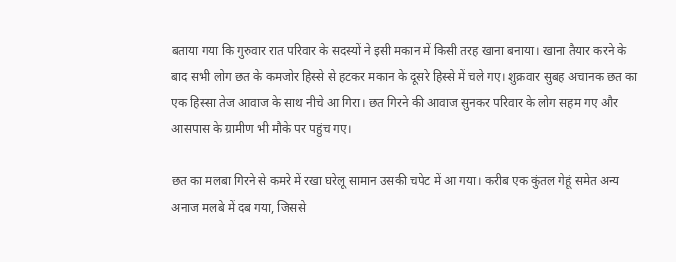बताया गया कि गुरुवार रात परिवार के सदस्यों ने इसी मकान में किसी तरह खाना बनाया। खाना तैयार करने के बाद सभी लोग छत के कमजोर हिस्से से हटकर मकान के दूसरे हिस्से में चले गए। शुक्रवार सुबह अचानक छत का एक हिस्सा तेज आवाज के साथ नीचे आ गिरा। छत गिरने की आवाज सुनकर परिवार के लोग सहम गए और आसपास के ग्रामीण भी मौके पर पहुंच गए।

छत का मलबा गिरने से कमरे में रखा घरेलू सामान उसकी चपेट में आ गया। करीब एक कुंतल गेहूं समेत अन्य अनाज मलबे में दब गया, जिससे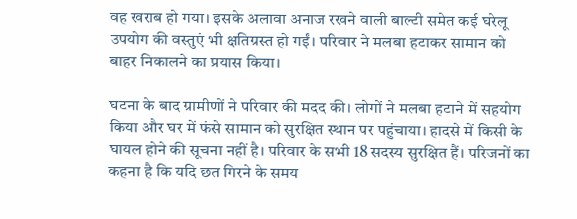वह खराब हो गया। इसके अलावा अनाज रखने वाली बाल्टी समेत कई घरेलू उपयोग की वस्तुएं भी क्षतिग्रस्त हो गईं। परिवार ने मलबा हटाकर सामान को बाहर निकालने का प्रयास किया।

घटना के बाद ग्रामीणों ने परिवार की मदद की। लोगों ने मलबा हटाने में सहयोग किया और घर में फंसे सामान को सुरक्षित स्थान पर पहुंचाया। हादसे में किसी के घायल होने की सूचना नहीं है। परिवार के सभी 18 सदस्य सुरक्षित हैं। परिजनों का कहना है कि यदि छत गिरने के समय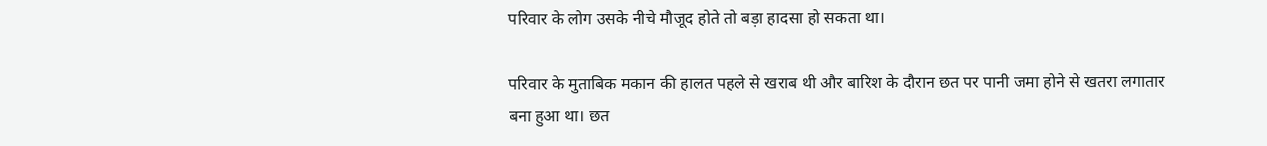परिवार के लोग उसके नीचे मौजूद होते तो बड़ा हादसा हो सकता था।

परिवार के मुताबिक मकान की हालत पहले से खराब थी और बारिश के दौरान छत पर पानी जमा होने से खतरा लगातार बना हुआ था। छत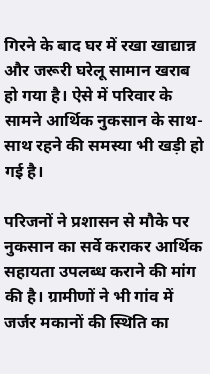गिरने के बाद घर में रखा खाद्यान्न और जरूरी घरेलू सामान खराब हो गया है। ऐसे में परिवार के सामने आर्थिक नुकसान के साथ-साथ रहने की समस्या भी खड़ी हो गई है।

परिजनों ने प्रशासन से मौके पर नुकसान का सर्वे कराकर आर्थिक सहायता उपलब्ध कराने की मांग की है। ग्रामीणों ने भी गांव में जर्जर मकानों की स्थिति का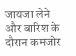जायजा लेने और बारिश के दौरान कमजोर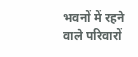भवनों में रहने वाले परिवारों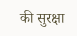की सुरक्षा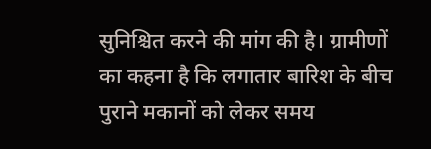सुनिश्चित करने की मांग की है। ग्रामीणों का कहना है कि लगातार बारिश के बीच पुराने मकानों को लेकर समय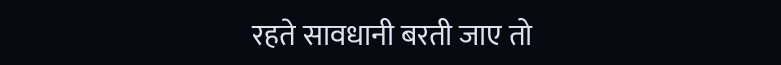रहते सावधानी बरती जाए तो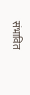संभावित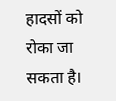हादसों को रोका जा सकता है।